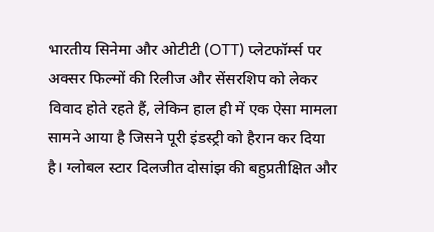भारतीय सिनेमा और ओटीटी (OTT) प्लेटफॉर्म्स पर अक्सर फिल्मों की रिलीज और सेंसरशिप को लेकर विवाद होते रहते हैं, लेकिन हाल ही में एक ऐसा मामला सामने आया है जिसने पूरी इंडस्ट्री को हैरान कर दिया है। ग्लोबल स्टार दिलजीत दोसांझ की बहुप्रतीक्षित और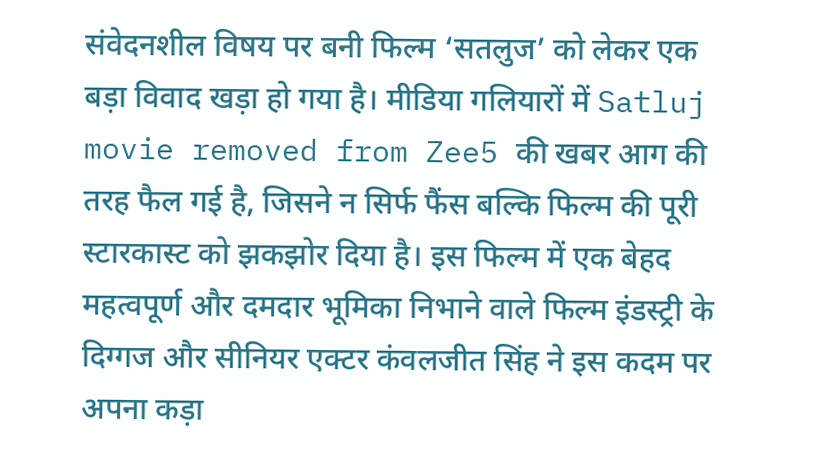संवेदनशील विषय पर बनी फिल्म ‘सतलुज’ को लेकर एक बड़ा विवाद खड़ा हो गया है। मीडिया गलियारों में Satluj movie removed from Zee5 की खबर आग की तरह फैल गई है, जिसने न सिर्फ फैंस बल्कि फिल्म की पूरी स्टारकास्ट को झकझोर दिया है। इस फिल्म में एक बेहद महत्वपूर्ण और दमदार भूमिका निभाने वाले फिल्म इंडस्ट्री के दिग्गज और सीनियर एक्टर कंवलजीत सिंह ने इस कदम पर अपना कड़ा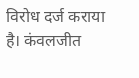विरोध दर्ज कराया है। कंवलजीत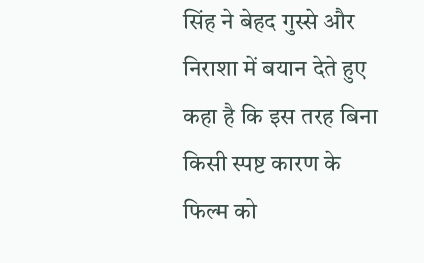सिंह ने बेहद गुस्से और निराशा में बयान देते हुए कहा है कि इस तरह बिना किसी स्पष्ट कारण के फिल्म को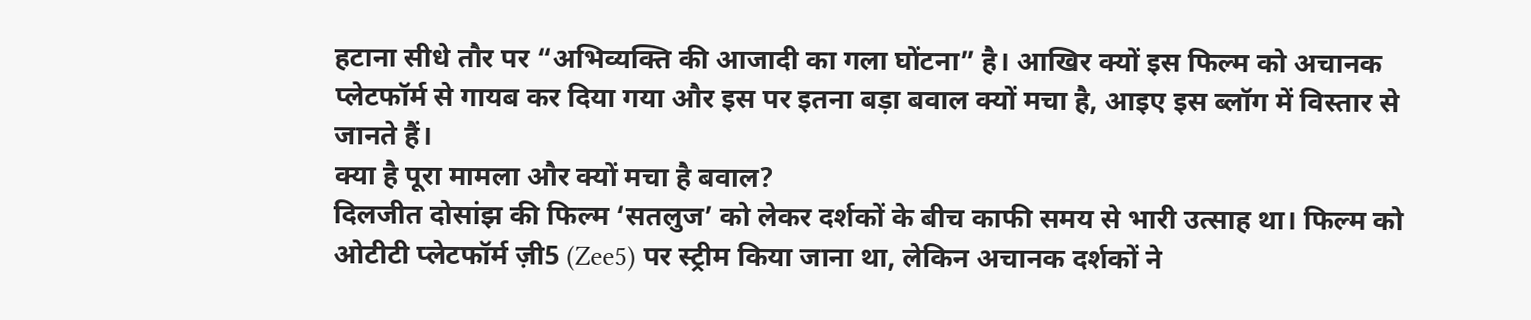हटाना सीधे तौर पर “अभिव्यक्ति की आजादी का गला घोंटना” है। आखिर क्यों इस फिल्म को अचानक प्लेटफॉर्म से गायब कर दिया गया और इस पर इतना बड़ा बवाल क्यों मचा है, आइए इस ब्लॉग में विस्तार से जानते हैं।
क्या है पूरा मामला और क्यों मचा है बवाल?
दिलजीत दोसांझ की फिल्म ‘सतलुज’ को लेकर दर्शकों के बीच काफी समय से भारी उत्साह था। फिल्म को ओटीटी प्लेटफॉर्म ज़ी5 (Zee5) पर स्ट्रीम किया जाना था, लेकिन अचानक दर्शकों ने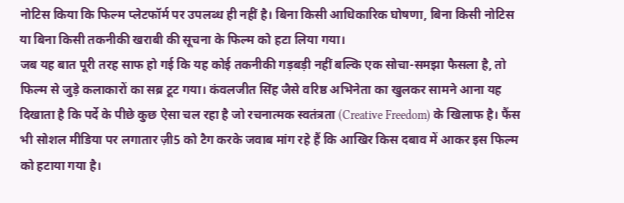नोटिस किया कि फिल्म प्लेटफॉर्म पर उपलब्ध ही नहीं है। बिना किसी आधिकारिक घोषणा, बिना किसी नोटिस या बिना किसी तकनीकी खराबी की सूचना के फिल्म को हटा लिया गया।
जब यह बात पूरी तरह साफ हो गई कि यह कोई तकनीकी गड़बड़ी नहीं बल्कि एक सोचा-समझा फैसला है, तो फिल्म से जुड़े कलाकारों का सब्र टूट गया। कंवलजीत सिंह जैसे वरिष्ठ अभिनेता का खुलकर सामने आना यह दिखाता है कि पर्दे के पीछे कुछ ऐसा चल रहा है जो रचनात्मक स्वतंत्रता (Creative Freedom) के खिलाफ है। फैंस भी सोशल मीडिया पर लगातार ज़ी5 को टैग करके जवाब मांग रहे हैं कि आखिर किस दबाव में आकर इस फिल्म को हटाया गया है।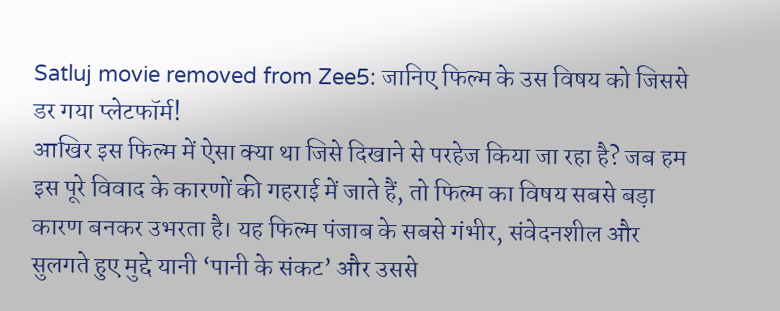Satluj movie removed from Zee5: जानिए फिल्म के उस विषय को जिससे डर गया प्लेटफॉर्म!
आखिर इस फिल्म में ऐसा क्या था जिसे दिखाने से परहेज किया जा रहा है? जब हम इस पूरे विवाद के कारणों की गहराई में जाते हैं, तो फिल्म का विषय सबसे बड़ा कारण बनकर उभरता है। यह फिल्म पंजाब के सबसे गंभीर, संवेदनशील और सुलगते हुए मुद्दे यानी ‘पानी के संकट’ और उससे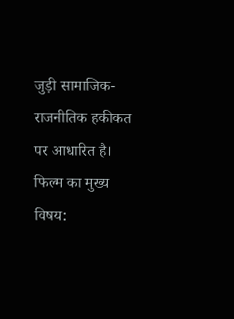जुड़ी सामाजिक-राजनीतिक हकीकत पर आधारित है।
फिल्म का मुख्य विषय: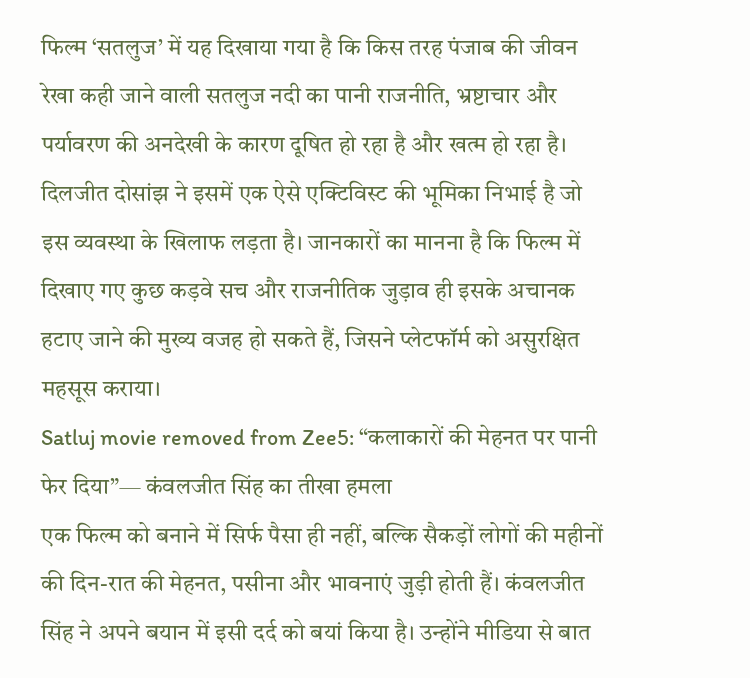फिल्म ‘सतलुज’ में यह दिखाया गया है कि किस तरह पंजाब की जीवन रेखा कही जाने वाली सतलुज नदी का पानी राजनीति, भ्रष्टाचार और पर्यावरण की अनदेखी के कारण दूषित हो रहा है और खत्म हो रहा है। दिलजीत दोसांझ ने इसमें एक ऐसे एक्टिविस्ट की भूमिका निभाई है जो इस व्यवस्था के खिलाफ लड़ता है। जानकारों का मानना है कि फिल्म में दिखाए गए कुछ कड़वे सच और राजनीतिक जुड़ाव ही इसके अचानक हटाए जाने की मुख्य वजह हो सकते हैं, जिसने प्लेटफॉर्म को असुरक्षित महसूस कराया।
Satluj movie removed from Zee5: “कलाकारों की मेहनत पर पानी फेर दिया”— कंवलजीत सिंह का तीखा हमला
एक फिल्म को बनाने में सिर्फ पैसा ही नहीं, बल्कि सैकड़ों लोगों की महीनों की दिन-रात की मेहनत, पसीना और भावनाएं जुड़ी होती हैं। कंवलजीत सिंह ने अपने बयान में इसी दर्द को बयां किया है। उन्होंने मीडिया से बात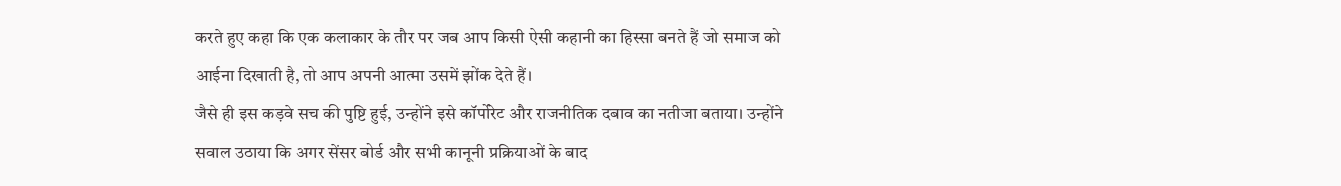करते हुए कहा कि एक कलाकार के तौर पर जब आप किसी ऐसी कहानी का हिस्सा बनते हैं जो समाज को आईना दिखाती है, तो आप अपनी आत्मा उसमें झोंक देते हैं।
जैसे ही इस कड़वे सच की पुष्टि हुई, उन्होंने इसे कॉर्पोरेट और राजनीतिक दबाव का नतीजा बताया। उन्होंने सवाल उठाया कि अगर सेंसर बोर्ड और सभी कानूनी प्रक्रियाओं के बाद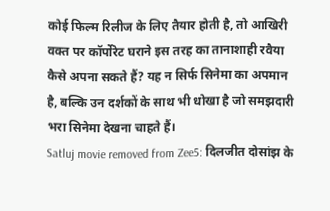कोई फिल्म रिलीज के लिए तैयार होती है, तो आखिरी वक्त पर कॉर्पोरेट घराने इस तरह का तानाशाही रवैया कैसे अपना सकते हैं? यह न सिर्फ सिनेमा का अपमान है, बल्कि उन दर्शकों के साथ भी धोखा है जो समझदारी भरा सिनेमा देखना चाहते हैं।
Satluj movie removed from Zee5: दिलजीत दोसांझ के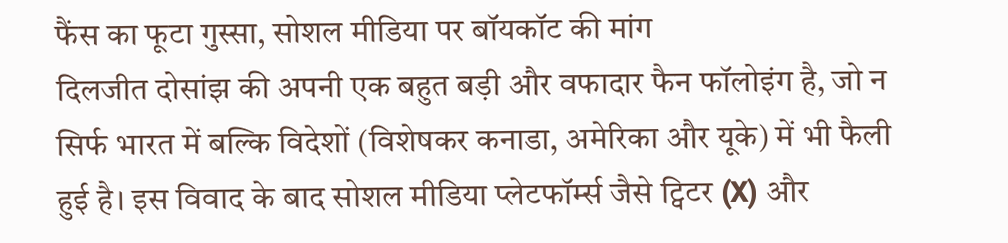फैंस का फूटा गुस्सा, सोशल मीडिया पर बॉयकॉट की मांग
दिलजीत दोसांझ की अपनी एक बहुत बड़ी और वफादार फैन फॉलोइंग है, जो न सिर्फ भारत में बल्कि विदेशों (विशेषकर कनाडा, अमेरिका और यूके) में भी फैली हुई है। इस विवाद के बाद सोशल मीडिया प्लेटफॉर्म्स जैसे ट्विटर (X) और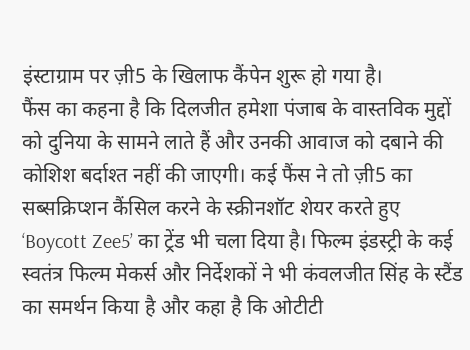इंस्टाग्राम पर ज़ी5 के खिलाफ कैंपेन शुरू हो गया है।
फैंस का कहना है कि दिलजीत हमेशा पंजाब के वास्तविक मुद्दों को दुनिया के सामने लाते हैं और उनकी आवाज को दबाने की कोशिश बर्दाश्त नहीं की जाएगी। कई फैंस ने तो ज़ी5 का सब्सक्रिप्शन कैंसिल करने के स्क्रीनशॉट शेयर करते हुए ‘Boycott Zee5’ का ट्रेंड भी चला दिया है। फिल्म इंडस्ट्री के कई स्वतंत्र फिल्म मेकर्स और निर्देशकों ने भी कंवलजीत सिंह के स्टैंड का समर्थन किया है और कहा है कि ओटीटी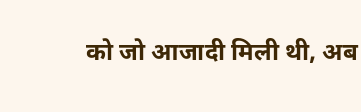को जो आजादी मिली थी, अब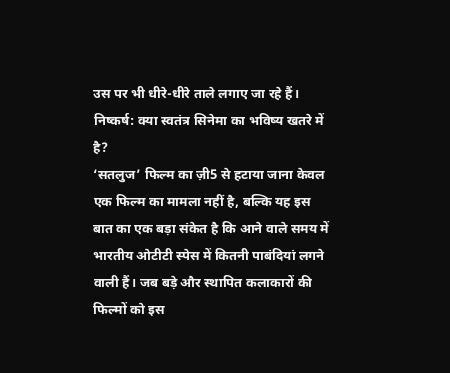उस पर भी धीरे-धीरे ताले लगाए जा रहे हैं।
निष्कर्ष: क्या स्वतंत्र सिनेमा का भविष्य खतरे में है?
‘सतलुज’ फिल्म का ज़ी5 से हटाया जाना केवल एक फिल्म का मामला नहीं है, बल्कि यह इस बात का एक बड़ा संकेत है कि आने वाले समय में भारतीय ओटीटी स्पेस में कितनी पाबंदियां लगने वाली हैं। जब बड़े और स्थापित कलाकारों की फिल्मों को इस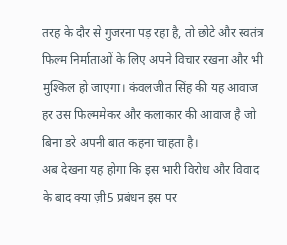तरह के दौर से गुजरना पड़ रहा है, तो छोटे और स्वतंत्र फिल्म निर्माताओं के लिए अपने विचार रखना और भी मुश्किल हो जाएगा। कंवलजीत सिंह की यह आवाज हर उस फिल्ममेकर और कलाकार की आवाज है जो बिना डरे अपनी बात कहना चाहता है।
अब देखना यह होगा कि इस भारी विरोध और विवाद के बाद क्या ज़ी5 प्रबंधन इस पर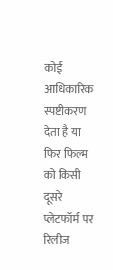कोई आधिकारिक स्पष्टीकरण देता है या फिर फिल्म को किसी दूसरे प्लेटफॉर्म पर रिलीज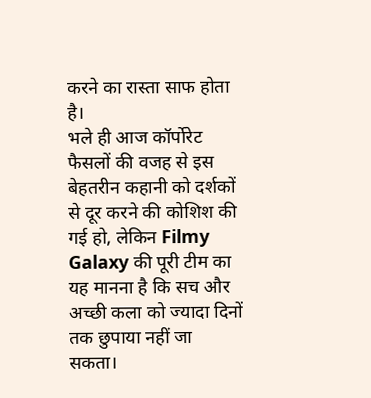करने का रास्ता साफ होता है।
भले ही आज कॉर्पोरेट फैसलों की वजह से इस बेहतरीन कहानी को दर्शकों से दूर करने की कोशिश की गई हो, लेकिन Filmy Galaxy की पूरी टीम का यह मानना है कि सच और अच्छी कला को ज्यादा दिनों तक छुपाया नहीं जा सकता।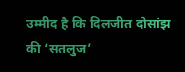उम्मीद है कि दिलजीत दोसांझ की ‘सतलुज’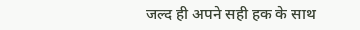जल्द ही अपने सही हक के साथ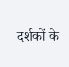दर्शकों के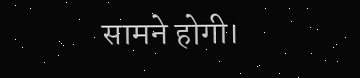सामने होगी।